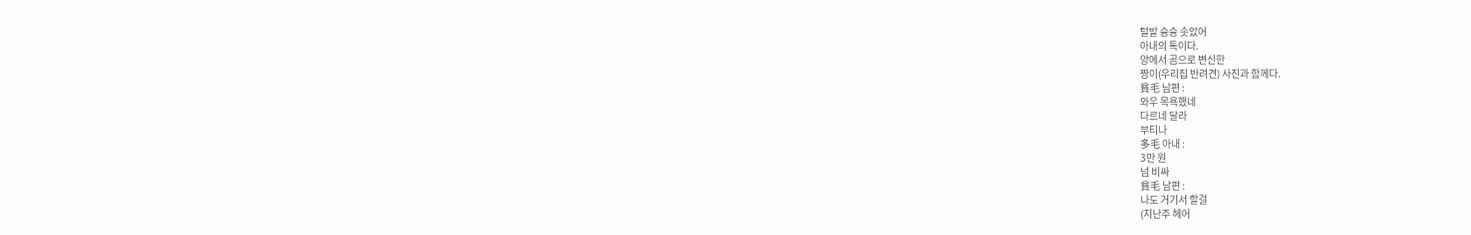털발 슝슝 솟았어
아내의 톡이다.
양에서 곰으로 변신한
짱이(우리집 반려견) 사진과 함께다.
貧毛 남편 :
와우 목욕했네
다르네 달라
부티나
多毛 아내 :
3만 원
넘 비싸
貧毛 남편 :
나도 거기서 할걸
(지난주 헤어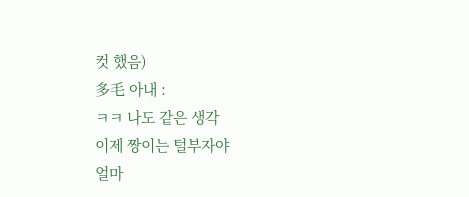컷 했음)
多毛 아내 :
ㅋㅋ 나도 같은 생각
이제 짱이는 털부자야
얼마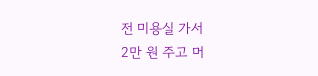전 미용실 가서
2만 원 주고 머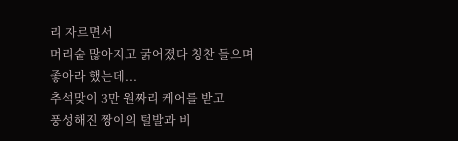리 자르면서
머리숱 많아지고 굵어졌다 칭찬 들으며
좋아라 했는데...
추석맞이 3만 원짜리 케어를 받고
풍성해진 짱이의 털발과 비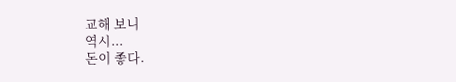교해 보니
역시...
돈이 좋다.